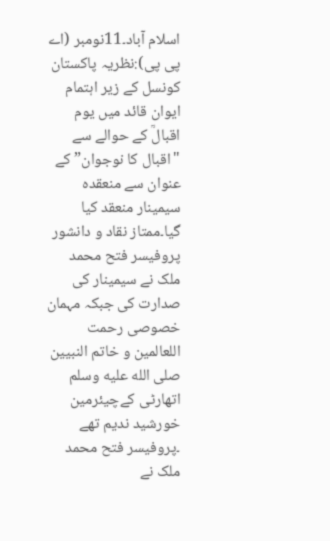اسلام آباد۔11نومبر (اے پی پی):نظریہ پاکستان کونسل کے زیر اہتمام ایوان قائد میں یوم اقبالؒ کے حوالے سے "اقبال کا نوجوان” کے عنوان سے منعقدہ سیمینار منعقد کیا گیا۔ممتاز نقاد و دانشور پروفیسر فتح محمد ملک نے سیمینار کی صدارت کی جبکہ مہمان خصوصی رحمت اللعالمین و خاتم النبیین صلى الله عليه وسلم اتھارٹی کےچیئرمین خورشید ندیم تھے ۔پروفیسر فتح محمد ملک نے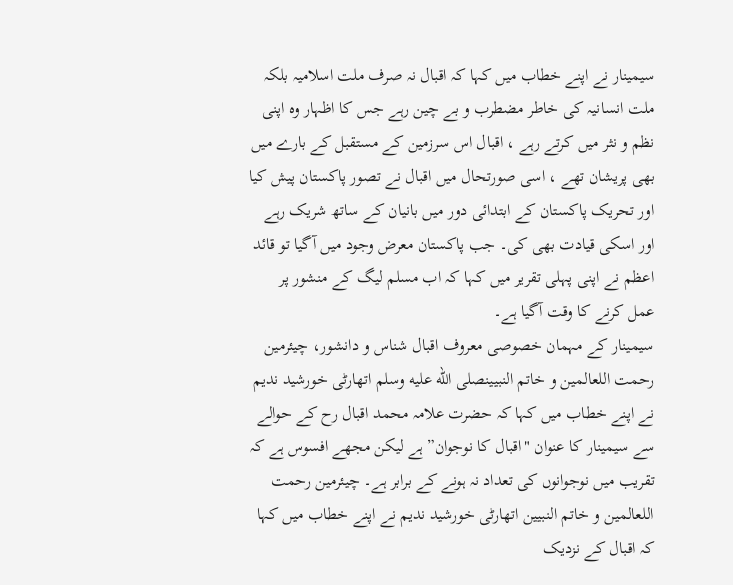سیمینار نے اپنے خطاب میں کہا کہ اقبال نہ صرف ملت اسلامیہ بلکہ ملت انسانیہ کی خاطر مضطرب و بے چین رہے جس کا اظہار وہ اپنی نظم و نثر میں کرتے رہے ، اقبال اس سرزمین کے مستقبل کے بارے میں بھی پریشان تھے ، اسی صورتحال میں اقبال نے تصور پاکستان پیش کیا اور تحریک پاکستان کے ابتدائی دور میں بانیان کے ساتھ شریک رہے اور اسکی قیادت بھی کی۔ جب پاکستان معرض وجود میں آگیا تو قائد اعظم نے اپنی پہلی تقریر میں کہا کہ اب مسلم لیگ کے منشور پر عمل کرنے کا وقت آگیا ہے۔
سیمینار کے مہمان خصوصی معروف اقبال شناس و دانشور، چیئرمین رحمت اللعالمین و خاتم النبیینصلى الله عليه وسلم اتھارٹی خورشید ندیم نے اپنے خطاب میں کہا کہ حضرت علامہ محمد اقبال رح کے حوالے سے سیمینار کا عنوان "اقبال کا نوجوان” ہے لیکن مجھے افسوس ہے کہ تقریب میں نوجوانوں کی تعداد نہ ہونے کے برابر ہے۔ چیئرمین رحمت اللعالمین و خاتم النبیین اتھارٹی خورشید ندیم نے اپنے خطاب میں کہا کہ اقبال کے نزدیک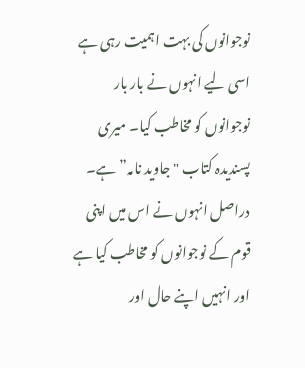نوجوانوں کی بہت اہمیت رہی ہے اسی لیے انہوں نے بار بار نوجوانوں کو مخاطب کیا۔ میری پسندیدہ کتاب "جاوید نامہ”ہے۔ دراصل انہوں نے اس میں اپنی قوم کے نوجوانوں کو مخاطب کیا ہے اور انہیں اپنے حال اور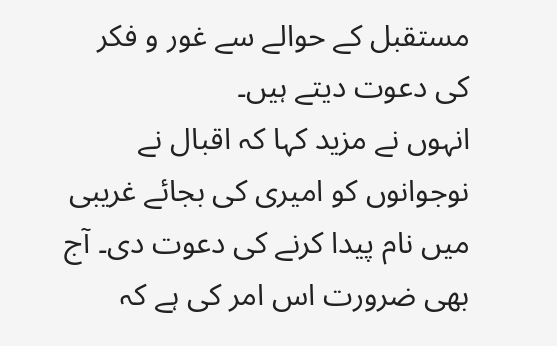مستقبل کے حوالے سے غور و فکر کی دعوت دیتے ہیں۔
انہوں نے مزید کہا کہ اقبال نے نوجوانوں کو امیری کی بجائے غریبی میں نام پیدا کرنے کی دعوت دی۔ آج بھی ضرورت اس امر کی ہے کہ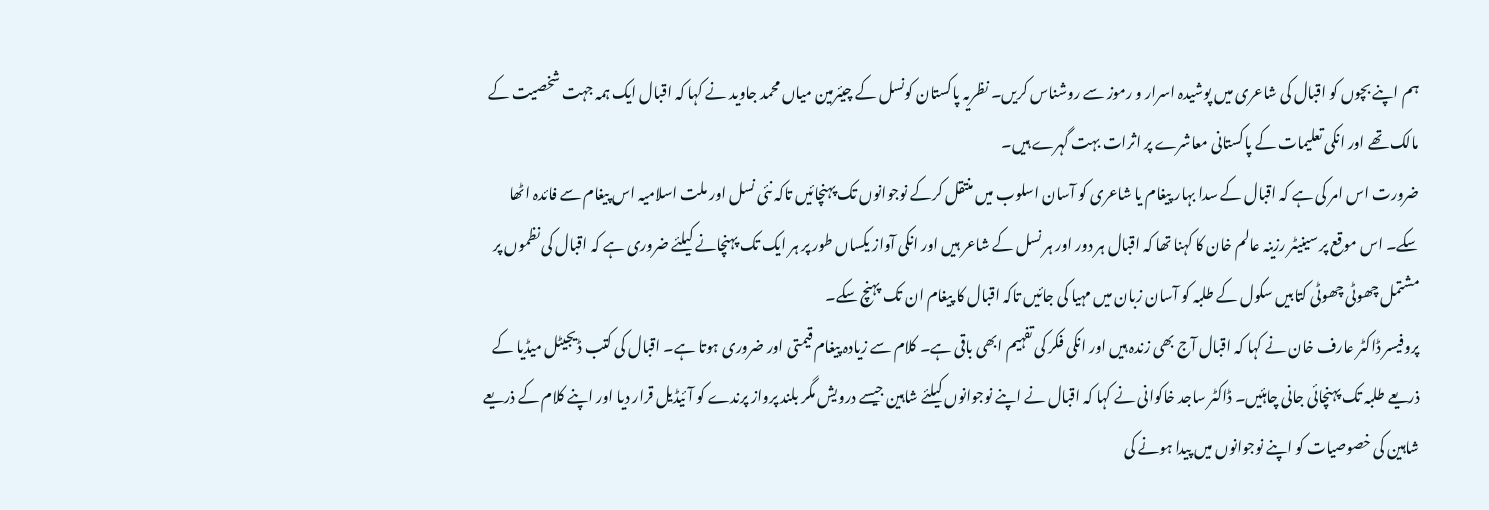ہم اپنے بچوں کو اقبال کی شاعری میں پوشیدہ اسرار و رموز سے روشناس کریں۔ نظریہ پاکستان کونسل کے چیئرمین میاں محمد جاوید نے کہا کہ اقبال ایک ہمہ جہت شخصیت کے مالک تھے اور انکی تعلیمات کے پاکستانی معاشرے پر اثرات بہت گہرے ہیں۔
ضرورت اس امر کی ہے کہ اقبال کے سدا بہار پیغام یا شاعری کو آسان اسلوب میں منتقل کرکے نوجوانوں تک پہنچائیں تاکہ نئی نسل اور ملت اسلامیہ اس پیغام سے فائدہ اٹھا سکے۔ اس موقع پر سینیٹر رزینہ عالم خان کا کہنا تھا کہ اقبال ہر دور اور ہر نسل کے شاعر ہیں اور انکی آواز یکساں طور پر ہر ایک تک پہنچانے کیلئے ضروری ہے کہ اقبال کی نظموں پر مشتمل چھوٹی چھوٹی کتابیں سکول کے طلبہ کو آسان زبان میں مہیا کی جائیں تاکہ اقبال کا پیغام ان تک پہنچ سکے۔
پروفیسر ڈاکٹر عارف خان نے کہا کہ اقبال آج بھی زندہ ہیں اور انکی فکر کی تفہیم ابھی باقی ہے۔ کلام سے زیادہ پیغام قیمتی اور ضروری ہوتا ہے۔ اقبال کی کتب ڈیجیٹل میڈیا کے ذریعے طلبہ تک پہنچائی جانی چاہئیں۔ ڈاکٹر ساجد خاکوانی نے کہا کہ اقبال نے اپنے نوجوانوں کیلئے شاہین جیسے درویش مگر بلند پرواز پرندے کو آئیڈیل قرار دیا اور اپنے کلام کے ذریعے شاہین کی خصوصیات کو اپنے نوجوانوں میں پیدا ہونے کی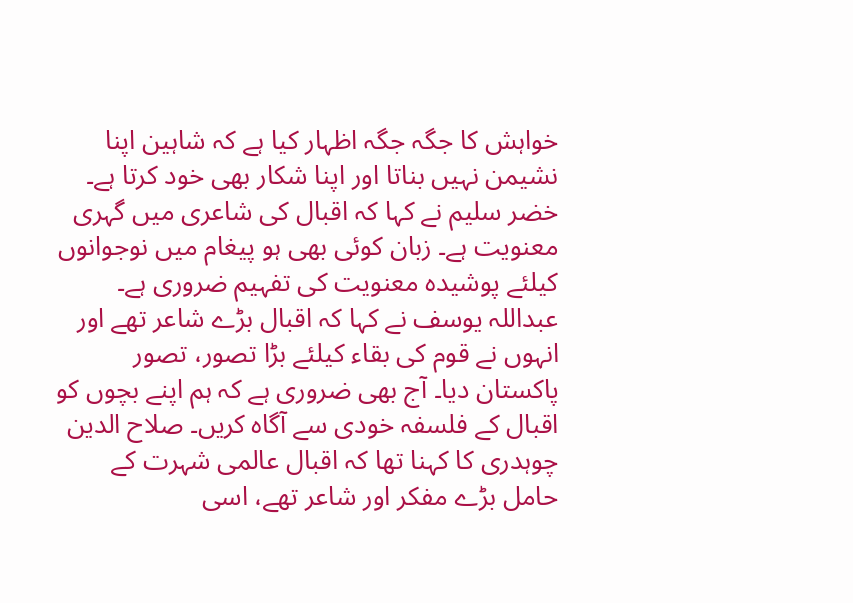خواہش کا جگہ جگہ اظہار کیا ہے کہ شاہین اپنا نشیمن نہیں بناتا اور اپنا شکار بھی خود کرتا ہے۔
خضر سلیم نے کہا کہ اقبال کی شاعری میں گہری معنویت ہے۔ زبان کوئی بھی ہو پیغام میں نوجوانوں کیلئے پوشیدہ معنویت کی تفہیم ضروری ہے۔ عبداللہ یوسف نے کہا کہ اقبال بڑے شاعر تھے اور انہوں نے قوم کی بقاء کیلئے بڑا تصور، تصور پاکستان دیا۔ آج بھی ضروری ہے کہ ہم اپنے بچوں کو اقبال کے فلسفہ خودی سے آگاہ کریں۔ صلاح الدین چوہدری کا کہنا تھا کہ اقبال عالمی شہرت کے حامل بڑے مفکر اور شاعر تھے، اسی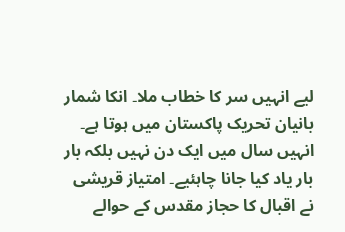لیے انہیں سر کا خطاب ملا۔ انکا شمار بانیان تحریک پاکستان میں ہوتا ہے۔
انہیں سال میں ایک دن نہیں بلکہ بار بار یاد کیا جانا چاہئیے۔ امتیاز قریشی نے اقبال کا حجاز مقدس کے حوالے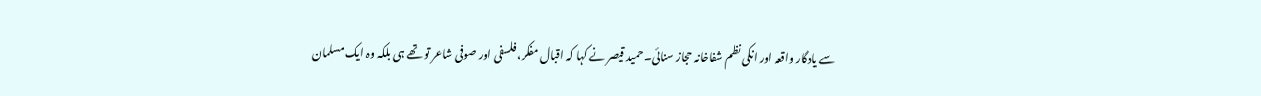سے یادگار واقعہ اور انکی نظم شفاخانہ حجاز سنائی۔حمید قیصر نے کہا کہ اقبال مفکر، فلسفی اور صوفی شاعر تو تھے ہی بلکہ وہ ایک مسلمان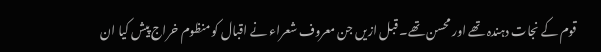قوم کے نجات دہندہ تھے اور محسن تھے۔ قبل ازیں جن معروف شعراء نے اقبال کو منظوم خراج پیش کیا ان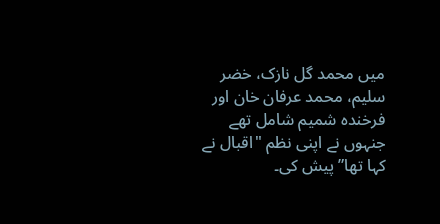میں محمد گل نازک، خضر سلیم، محمد عرفان خان اور فرخندہ شمیم شامل تھے جنہوں نے اپنی نظم "اقبال نے کہا تھا” پیش کی۔